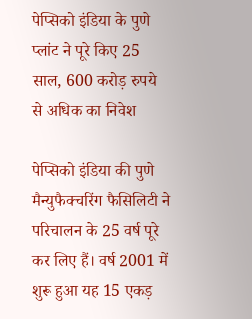पेप्सिको इंडिया के पुणे प्लांट ने पूरे किए 25 साल, 600 करोड़ रुपये से अधिक का निवेश

पेप्सिको इंडिया की पुणे मैन्युफैक्चरिंग फैसिलिटी ने परिचालन के 25 वर्ष पूरे कर लिए हैं। वर्ष 2001 में शुरू हुआ यह 15 एकड़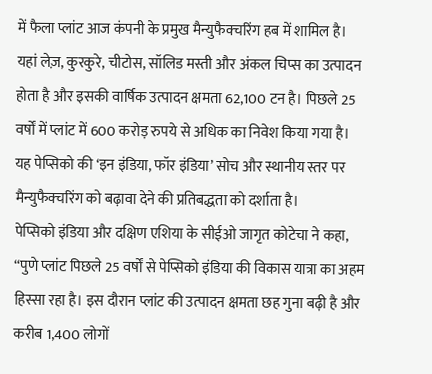में फैला प्लांट आज कंपनी के प्रमुख मैन्युफैक्चरिंग हब में शामिल है। यहां लेज़, कुरकुरे, चीटोस, सॉलिड मस्ती और अंकल चिप्स का उत्पादन होता है और इसकी वार्षिक उत्पादन क्षमता 62,100 टन है। पिछले 25 वर्षों में प्लांट में 600 करोड़ रुपये से अधिक का निवेश किया गया है। यह पेप्सिको की ‘इन इंडिया, फॉर इंडिया’ सोच और स्थानीय स्तर पर मैन्युफैक्चरिंग को बढ़ावा देने की प्रतिबद्धता को दर्शाता है।
पेप्सिको इंडिया और दक्षिण एशिया के सीईओ जागृत कोटेचा ने कहा, “पुणे प्लांट पिछले 25 वर्षों से पेप्सिको इंडिया की विकास यात्रा का अहम हिस्सा रहा है। इस दौरान प्लांट की उत्पादन क्षमता छह गुना बढ़ी है और करीब 1,400 लोगों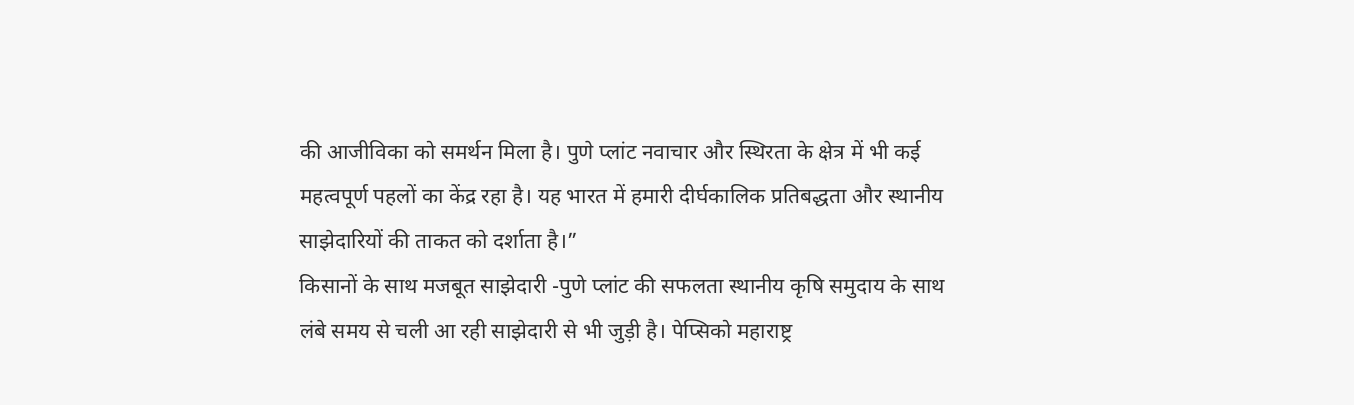की आजीविका को समर्थन मिला है। पुणे प्लांट नवाचार और स्थिरता के क्षेत्र में भी कई महत्वपूर्ण पहलों का केंद्र रहा है। यह भारत में हमारी दीर्घकालिक प्रतिबद्धता और स्थानीय साझेदारियों की ताकत को दर्शाता है।”
किसानों के साथ मजबूत साझेदारी -पुणे प्लांट की सफलता स्थानीय कृषि समुदाय के साथ लंबे समय से चली आ रही साझेदारी से भी जुड़ी है। पेप्सिको महाराष्ट्र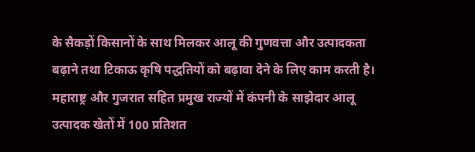के सैकड़ों किसानों के साथ मिलकर आलू की गुणवत्ता और उत्पादकता बढ़ाने तथा टिकाऊ कृषि पद्धतियों को बढ़ावा देने के लिए काम करती है। महाराष्ट्र और गुजरात सहित प्रमुख राज्यों में कंपनी के साझेदार आलू उत्पादक खेतों में 100 प्रतिशत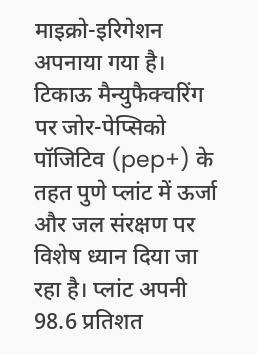माइक्रो-इरिगेशन अपनाया गया है।
टिकाऊ मैन्युफैक्चरिंग पर जोर-पेप्सिको पॉजिटिव (pep+) के तहत पुणे प्लांट में ऊर्जा और जल संरक्षण पर विशेष ध्यान दिया जा रहा है। प्लांट अपनी 98.6 प्रतिशत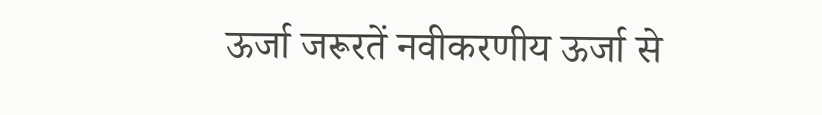ऊर्जा जरूरतें नवीकरणीय ऊर्जा से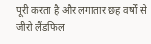पूरी करता है और लगातार छह वर्षों से जीरो लैंडफिल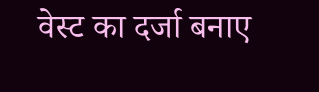वेस्ट का दर्जा बनाए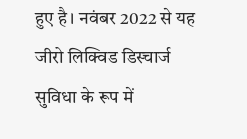हुए है। नवंबर 2022 से यह जीरो लिक्विड डिस्चार्ज सुविधा के रूप में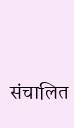संचालित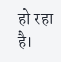हो रहा है।